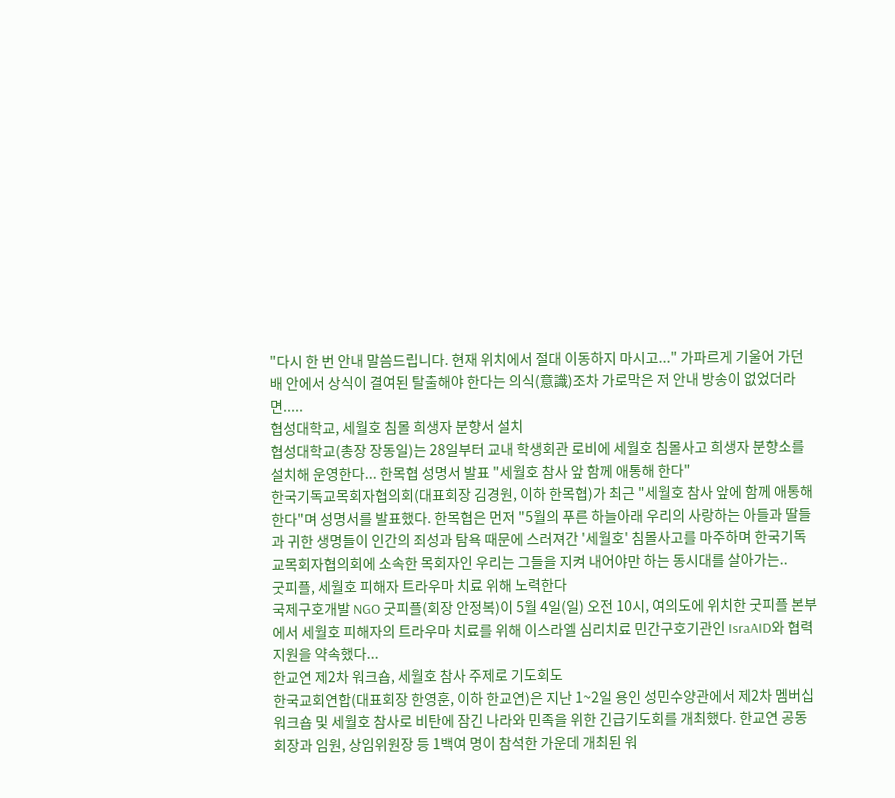"다시 한 번 안내 말씀드립니다. 현재 위치에서 절대 이동하지 마시고..." 가파르게 기울어 가던 배 안에서 상식이 결여된 탈출해야 한다는 의식(意識)조차 가로막은 저 안내 방송이 없었더라면.....
협성대학교, 세월호 침몰 희생자 분향서 설치
협성대학교(총장 장동일)는 28일부터 교내 학생회관 로비에 세월호 침몰사고 희생자 분향소를 설치해 운영한다... 한목협 성명서 발표 "세월호 참사 앞 함께 애통해 한다"
한국기독교목회자협의회(대표회장 김경원, 이하 한목협)가 최근 "세월호 참사 앞에 함께 애통해 한다"며 성명서를 발표했다. 한목협은 먼저 "5월의 푸른 하늘아래 우리의 사랑하는 아들과 딸들과 귀한 생명들이 인간의 죄성과 탐욕 때문에 스러져간 '세월호' 침몰사고를 마주하며 한국기독교목회자협의회에 소속한 목회자인 우리는 그들을 지켜 내어야만 하는 동시대를 살아가는..
굿피플, 세월호 피해자 트라우마 치료 위해 노력한다
국제구호개발 NGO 굿피플(회장 안정복)이 5월 4일(일) 오전 10시, 여의도에 위치한 굿피플 본부에서 세월호 피해자의 트라우마 치료를 위해 이스라엘 심리치료 민간구호기관인 IsraAID와 협력 지원을 약속했다...
한교연 제2차 워크숍, 세월호 참사 주제로 기도회도
한국교회연합(대표회장 한영훈, 이하 한교연)은 지난 1~2일 용인 성민수양관에서 제2차 멤버십 워크숍 및 세월호 참사로 비탄에 잠긴 나라와 민족을 위한 긴급기도회를 개최했다. 한교연 공동회장과 임원, 상임위원장 등 1백여 명이 참석한 가운데 개최된 워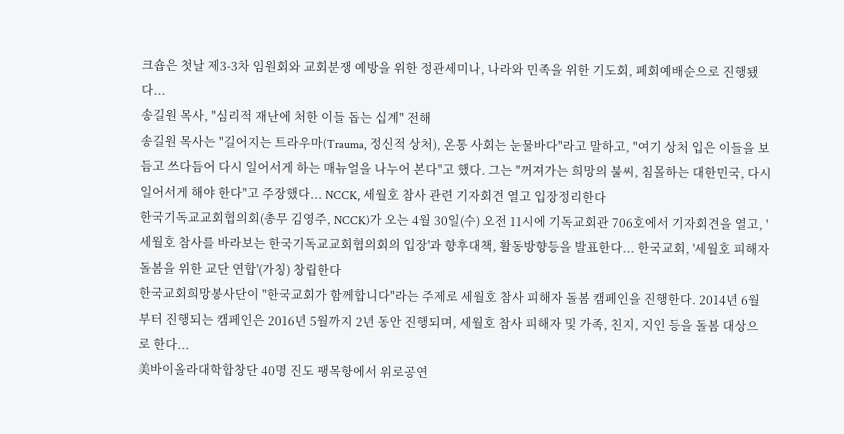크숍은 첫날 제3-3차 임원회와 교회분쟁 예방을 위한 정관세미나, 나라와 민족을 위한 기도회, 폐회예배순으로 진행됐다...
송길원 목사, "심리적 재난에 처한 이들 돕는 십계" 전해
송길원 목사는 "길어지는 트라우마(Trauma, 정신적 상처), 온통 사회는 눈물바다"라고 말하고, "여기 상처 입은 이들을 보듬고 쓰다듬어 다시 일어서게 하는 매뉴얼을 나누어 본다"고 했다. 그는 "꺼져가는 희망의 불씨, 침몰하는 대한민국, 다시 일어서게 해야 한다"고 주장했다... NCCK, 세월호 참사 관련 기자회견 열고 입장정리한다
한국기독교교회협의회(총무 김영주, NCCK)가 오는 4월 30일(수) 오전 11시에 기독교회관 706호에서 기자회견을 열고, '세월호 참사를 바라보는 한국기독교교회협의회의 입장'과 향후대책, 활동방향등을 발표한다... 한국교회, '세월호 피해자 돌봄을 위한 교단 연합'(가칭) 창립한다
한국교회희망봉사단이 "한국교회가 함께합니다"라는 주제로 세월호 참사 피해자 돌봄 캠페인을 진행한다. 2014년 6월부터 진행되는 캠페인은 2016년 5월까지 2년 동안 진행되며, 세월호 참사 피해자 및 가족, 친지, 지인 등을 돌봄 대상으로 한다...
美바이올라대학합창단 40명 진도 팽목항에서 위로공연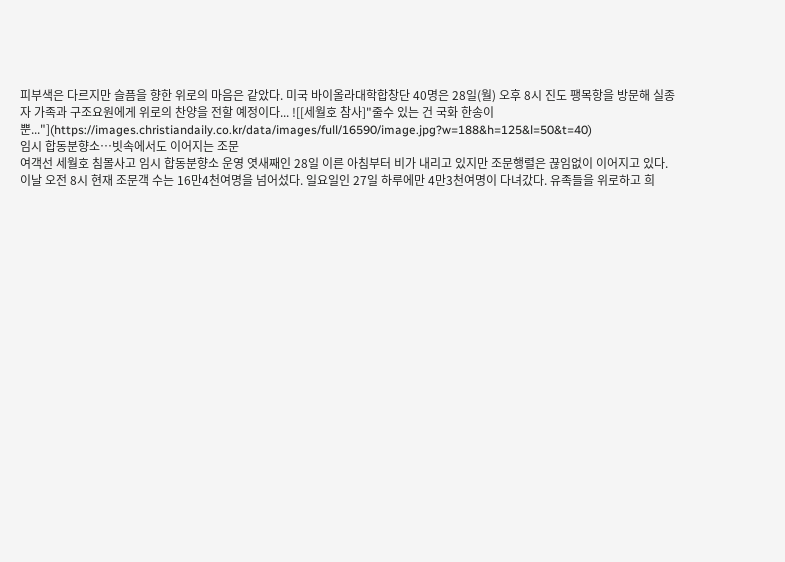피부색은 다르지만 슬픔을 향한 위로의 마음은 같았다. 미국 바이올라대학합창단 40명은 28일(월) 오후 8시 진도 팽목항을 방문해 실종자 가족과 구조요원에게 위로의 찬양을 전할 예정이다... ![[세월호 참사]"줄수 있는 건 국화 한송이 뿐..."](https://images.christiandaily.co.kr/data/images/full/16590/image.jpg?w=188&h=125&l=50&t=40)
임시 합동분향소…빗속에서도 이어지는 조문
여객선 세월호 침몰사고 임시 합동분향소 운영 엿새째인 28일 이른 아침부터 비가 내리고 있지만 조문행렬은 끊임없이 이어지고 있다. 이날 오전 8시 현재 조문객 수는 16만4천여명을 넘어섰다. 일요일인 27일 하루에만 4만3천여명이 다녀갔다. 유족들을 위로하고 희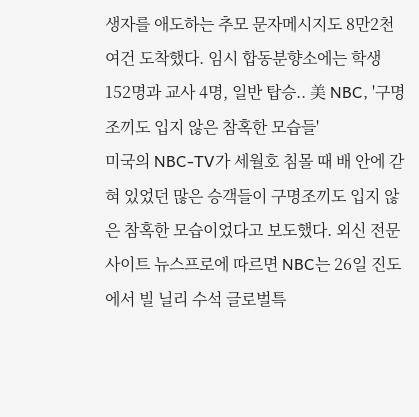생자를 애도하는 추모 문자메시지도 8만2천여건 도착했다. 임시 합동분향소에는 학생 152명과 교사 4명, 일반 탑승.. 美 NBC, '구명조끼도 입지 않은 참혹한 모습들'
미국의 NBC-TV가 세월호 침몰 때 배 안에 갇혀 있었던 많은 승객들이 구명조끼도 입지 않은 참혹한 모습이었다고 보도했다. 외신 전문 사이트 뉴스프로에 따르면 NBC는 26일 진도에서 빌 닐리 수석 글로벌특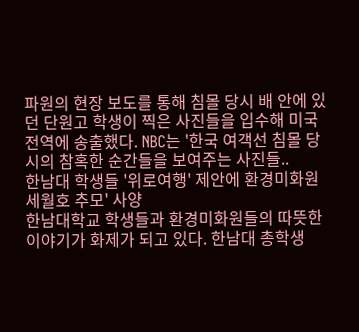파원의 현장 보도를 통해 침몰 당시 배 안에 있던 단원고 학생이 찍은 사진들을 입수해 미국 전역에 송출했다. NBC는 '한국 여객선 침몰 당시의 참혹한 순간들을 보여주는 사진들..
한남대 학생들 '위로여행' 제안에 환경미화원 세월호 추모' 사양
한남대학교 학생들과 환경미화원들의 따뜻한 이야기가 화제가 되고 있다. 한남대 총학생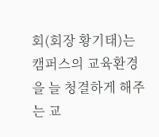회(회장 황기태)는 캠퍼스의 교육환경을 늘 청결하게 해주는 교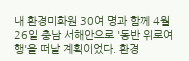내 환경미화원 30여 명과 함께 4월 26일 충남 서해안으로 '동반 위로여행'을 떠날 계획이었다. 환경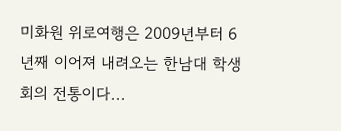미화원 위로여행은 2009년부터 6년째 이어져 내려오는 한남대 학생회의 전통이다...